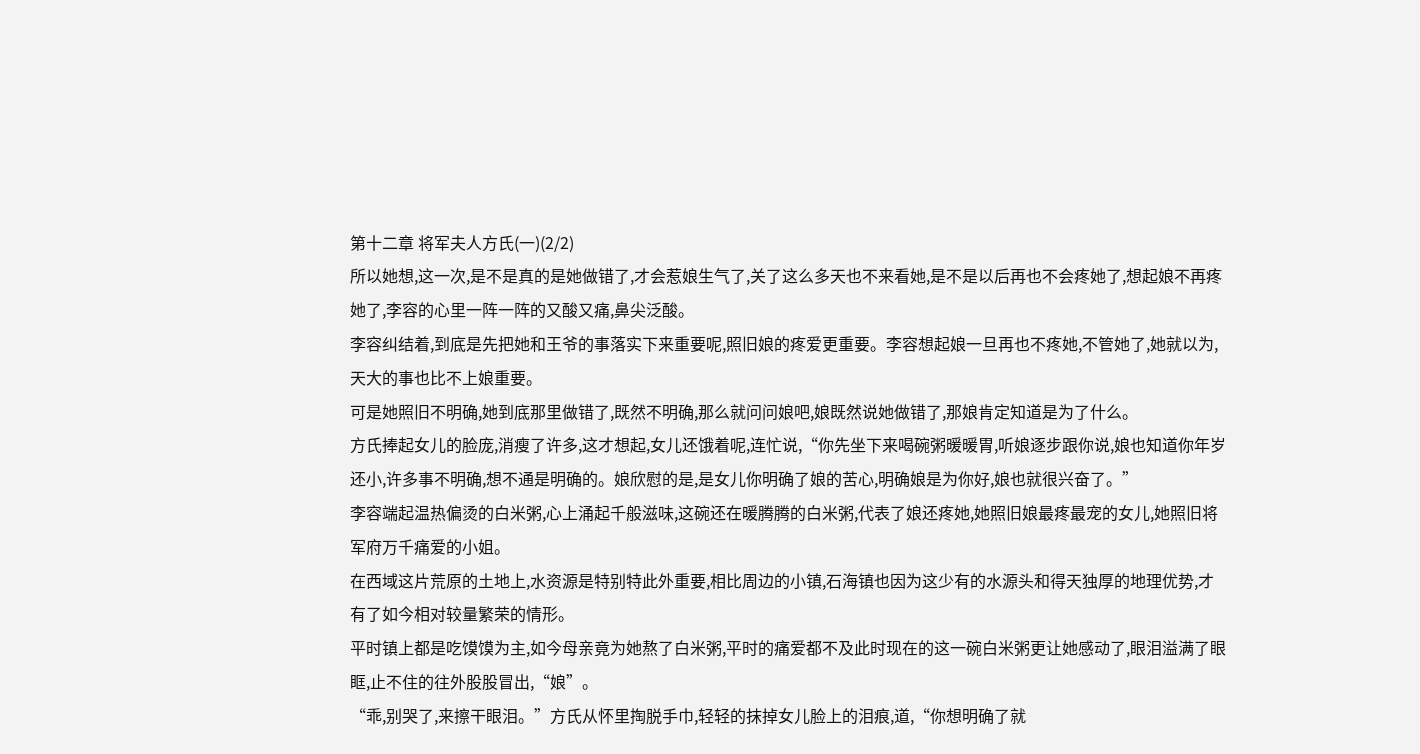第十二章 将军夫人方氏(一)(2/2)
所以她想,这一次,是不是真的是她做错了,才会惹娘生气了,关了这么多天也不来看她,是不是以后再也不会疼她了,想起娘不再疼她了,李容的心里一阵一阵的又酸又痛,鼻尖泛酸。
李容纠结着,到底是先把她和王爷的事落实下来重要呢,照旧娘的疼爱更重要。李容想起娘一旦再也不疼她,不管她了,她就以为,天大的事也比不上娘重要。
可是她照旧不明确,她到底那里做错了,既然不明确,那么就问问娘吧,娘既然说她做错了,那娘肯定知道是为了什么。
方氏捧起女儿的脸庞,消瘦了许多,这才想起,女儿还饿着呢,连忙说,“你先坐下来喝碗粥暖暖胃,听娘逐步跟你说,娘也知道你年岁还小,许多事不明确,想不通是明确的。娘欣慰的是,是女儿你明确了娘的苦心,明确娘是为你好,娘也就很兴奋了。”
李容端起温热偏烫的白米粥,心上涌起千般滋味,这碗还在暖腾腾的白米粥,代表了娘还疼她,她照旧娘最疼最宠的女儿,她照旧将军府万千痛爱的小姐。
在西域这片荒原的土地上,水资源是特别特此外重要,相比周边的小镇,石海镇也因为这少有的水源头和得天独厚的地理优势,才有了如今相对较量繁荣的情形。
平时镇上都是吃馍馍为主,如今母亲竟为她熬了白米粥,平时的痛爱都不及此时现在的这一碗白米粥更让她感动了,眼泪溢满了眼眶,止不住的往外股股冒出,“娘”。
“乖,别哭了,来擦干眼泪。”方氏从怀里掏脱手巾,轻轻的抹掉女儿脸上的泪痕,道,“你想明确了就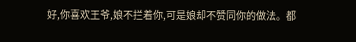好,你喜欢王爷,娘不拦着你,可是娘却不赞同你的做法。都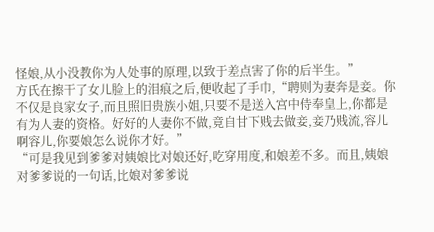怪娘,从小没教你为人处事的原理,以致于差点害了你的后半生。”
方氏在擦干了女儿脸上的泪痕之后,便收起了手巾,“聘则为妻奔是妾。你不仅是良家女子,而且照旧贵族小姐,只要不是送入宫中侍奉皇上,你都是有为人妻的资格。好好的人妻你不做,竟自甘下贱去做妾,妾乃贱流,容儿啊容儿,你要娘怎么说你才好。”
“可是我见到爹爹对姨娘比对娘还好,吃穿用度,和娘差不多。而且,姨娘对爹爹说的一句话,比娘对爹爹说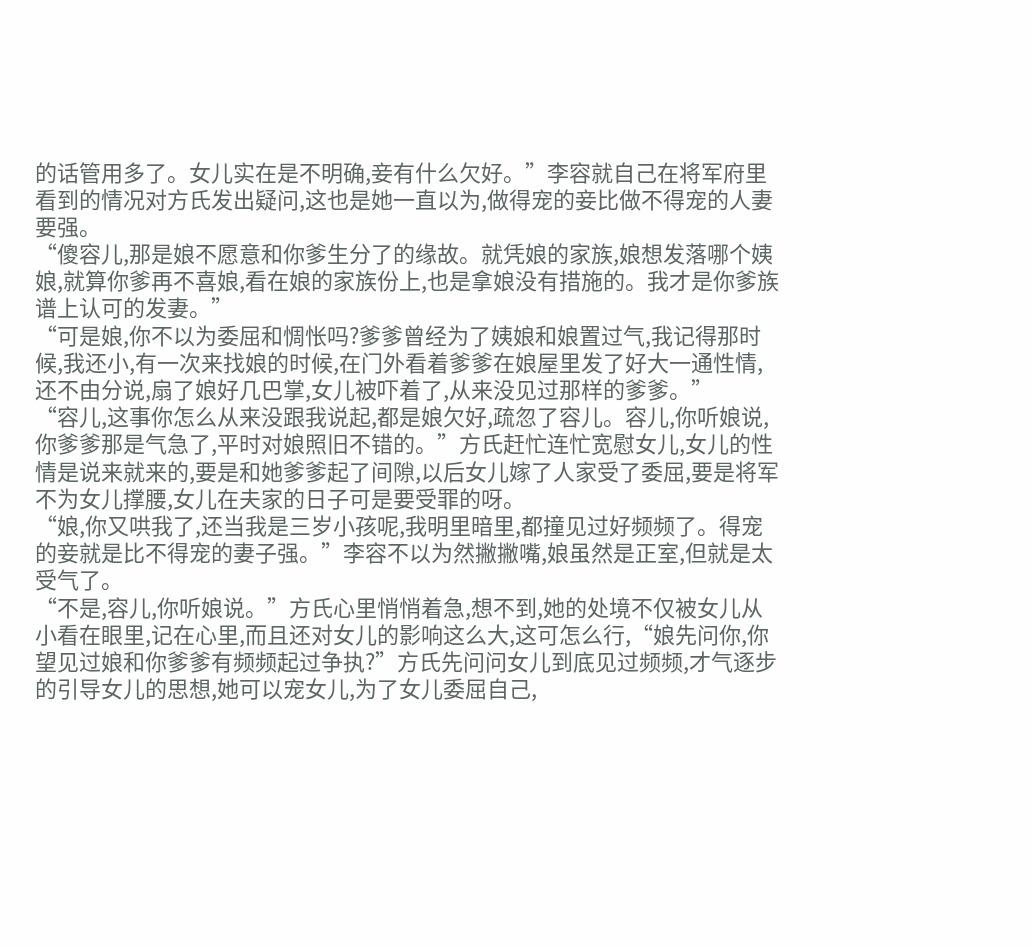的话管用多了。女儿实在是不明确,妾有什么欠好。”李容就自己在将军府里看到的情况对方氏发出疑问,这也是她一直以为,做得宠的妾比做不得宠的人妻要强。
“傻容儿,那是娘不愿意和你爹生分了的缘故。就凭娘的家族,娘想发落哪个姨娘,就算你爹再不喜娘,看在娘的家族份上,也是拿娘没有措施的。我才是你爹族谱上认可的发妻。”
“可是娘,你不以为委屈和惆怅吗?爹爹曾经为了姨娘和娘置过气,我记得那时候,我还小,有一次来找娘的时候,在门外看着爹爹在娘屋里发了好大一通性情,还不由分说,扇了娘好几巴掌,女儿被吓着了,从来没见过那样的爹爹。”
“容儿,这事你怎么从来没跟我说起,都是娘欠好,疏忽了容儿。容儿,你听娘说,你爹爹那是气急了,平时对娘照旧不错的。”方氏赶忙连忙宽慰女儿,女儿的性情是说来就来的,要是和她爹爹起了间隙,以后女儿嫁了人家受了委屈,要是将军不为女儿撑腰,女儿在夫家的日子可是要受罪的呀。
“娘,你又哄我了,还当我是三岁小孩呢,我明里暗里,都撞见过好频频了。得宠的妾就是比不得宠的妻子强。”李容不以为然撇撇嘴,娘虽然是正室,但就是太受气了。
“不是,容儿,你听娘说。”方氏心里悄悄着急,想不到,她的处境不仅被女儿从小看在眼里,记在心里,而且还对女儿的影响这么大,这可怎么行,“娘先问你,你望见过娘和你爹爹有频频起过争执?”方氏先问问女儿到底见过频频,才气逐步的引导女儿的思想,她可以宠女儿,为了女儿委屈自己,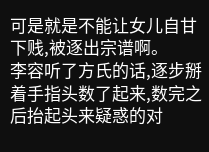可是就是不能让女儿自甘下贱,被逐出宗谱啊。
李容听了方氏的话,逐步掰着手指头数了起来,数完之后抬起头来疑惑的对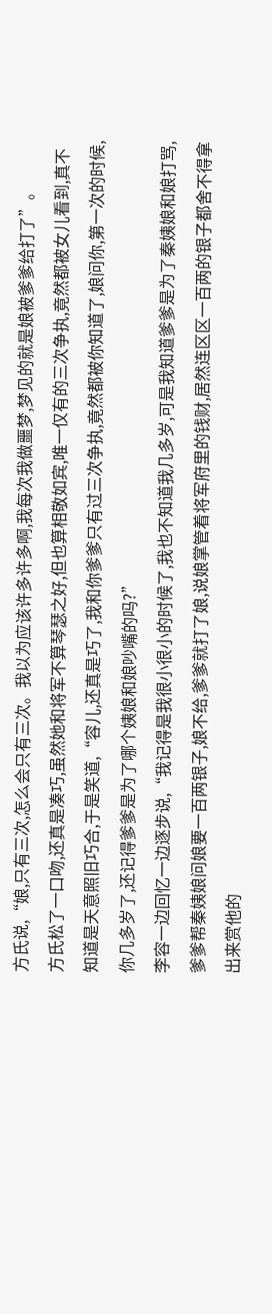方氏说,“娘,只有三次,怎么会只有三次。我以为应该许多许多啊,我每次我做噩梦,梦见的就是娘被爹爹给打了”。
方氏松了一口吻,还真是凑巧,虽然她和将军不算琴瑟之好,但也算相敬如宾,唯一仅有的三次争执,竟然都被女儿看到,真不知道是天意照旧巧合,于是笑道,“容儿,还真是巧了,我和你爹爹只有过三次争执,竟然都被你知道了,娘问你,第一次的时候,你几多岁了,还记得爹爹是为了哪个姨娘和娘吵嘴的吗?”
李容一边回忆一边逐步说,“我记得是我很小很小的时候了,我也不知道我几多岁,可是我知道爹爹是为了秦姨娘和娘打骂,爹爹帮秦姨娘问娘要一百两银子,娘不给,爹爹就打了娘,说娘掌管着将军府里的钱财,居然连区区一百两的银子都舍不得拿出来赏他的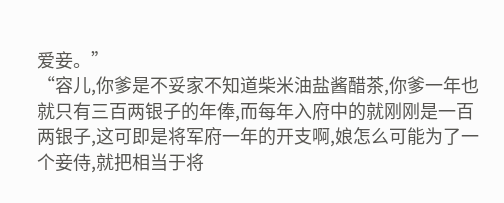爱妾。”
“容儿,你爹是不妥家不知道柴米油盐酱醋茶,你爹一年也就只有三百两银子的年俸,而每年入府中的就刚刚是一百两银子,这可即是将军府一年的开支啊,娘怎么可能为了一个妾侍,就把相当于将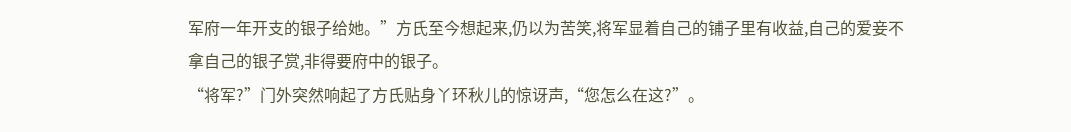军府一年开支的银子给她。”方氏至今想起来,仍以为苦笑,将军显着自己的铺子里有收益,自己的爱妾不拿自己的银子赏,非得要府中的银子。
“将军?”门外突然响起了方氏贴身丫环秋儿的惊讶声,“您怎么在这?”。